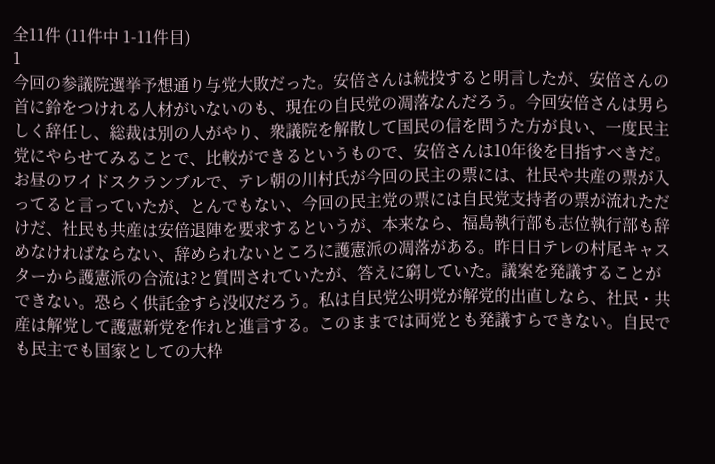全11件 (11件中 1-11件目)
1
今回の参議院選挙予想通り与党大敗だった。安倍さんは続投すると明言したが、安倍さんの首に鈴をつけれる人材がいないのも、現在の自民党の凋落なんだろう。今回安倍さんは男らしく辞任し、総裁は別の人がやり、衆議院を解散して国民の信を問うた方が良い、一度民主党にやらせてみることで、比較ができるというもので、安倍さんは10年後を目指すべきだ。お昼のワイドスクランブルで、テレ朝の川村氏が今回の民主の票には、社民や共産の票が入ってると言っていたが、とんでもない、今回の民主党の票には自民党支持者の票が流れただけだ、社民も共産は安倍退陣を要求するというが、本来なら、福島執行部も志位執行部も辞めなければならない、辞められないところに護憲派の凋落がある。昨日日テレの村尾キャスターから護憲派の合流は?と質問されていたが、答えに窮していた。議案を発議することができない。恐らく供託金すら没収だろう。私は自民党公明党が解党的出直しなら、社民・共産は解党して護憲新党を作れと進言する。このままでは両党とも発議すらできない。自民でも民主でも国家としての大枠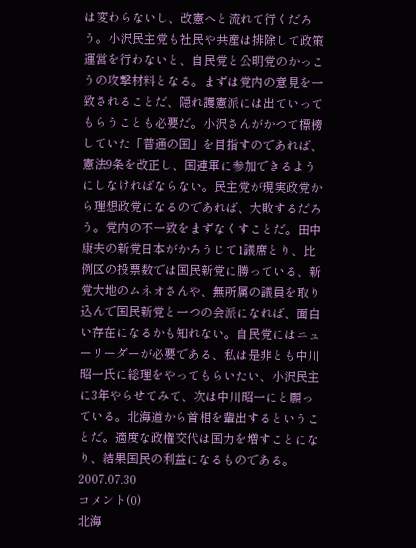は変わらないし、改憲へと流れて行くだろう。小沢民主党も社民や共産は排除して政策運営を行わないと、自民党と公明党のかっこうの攻撃材料となる。まずは党内の意見を一致されることだ、隠れ護憲派には出ていってもらうことも必要だ。小沢さんがかつて標榜していた「普通の国」を目指すのであれば、憲法9条を改正し、国連軍に参加できるようにしなければならない。民主党が現実政党から理想政党になるのであれば、大敗するだろう。党内の不一致をまずなくすことだ。田中康夫の新党日本がかろうじて1議席とり、比例区の投票数では国民新党に勝っている、新党大地のムネオさんや、無所属の議員を取り込んで国民新党と一つの会派になれば、面白い存在になるかも知れない。自民党にはニューリーダーが必要である、私は是非とも中川昭一氏に総理をやってもらいたい、小沢民主に3年やらせてみて、次は中川昭一にと願っている。北海道から首相を輩出するということだ。適度な政権交代は国力を増すことになり、結果国民の利益になるものである。
2007.07.30
コメント(0)
北海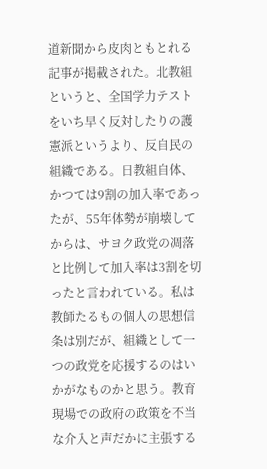道新聞から皮肉ともとれる記事が掲載された。北教組というと、全国学力テストをいち早く反対したりの護憲派というより、反自民の組織である。日教組自体、かつては9割の加入率であったが、55年体勢が崩壊してからは、サヨク政党の凋落と比例して加入率は3割を切ったと言われている。私は教師たるもの個人の思想信条は別だが、組織として一つの政党を応援するのはいかがなものかと思う。教育現場での政府の政策を不当な介入と声だかに主張する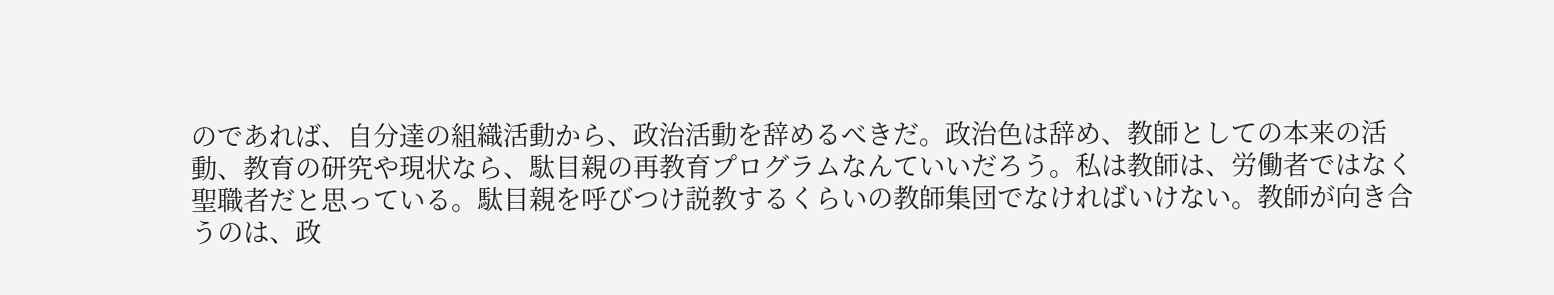のであれば、自分達の組織活動から、政治活動を辞めるべきだ。政治色は辞め、教師としての本来の活動、教育の研究や現状なら、駄目親の再教育プログラムなんていいだろう。私は教師は、労働者ではなく聖職者だと思っている。駄目親を呼びつけ説教するくらいの教師集団でなければいけない。教師が向き合うのは、政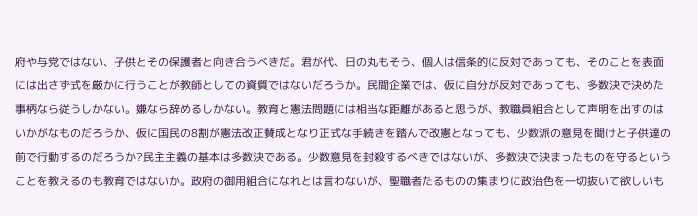府や与党ではない、子供とその保護者と向き合うべきだ。君が代、日の丸もそう、個人は信条的に反対であっても、そのことを表面には出さず式を厳かに行うことが教師としての資質ではないだろうか。民間企業では、仮に自分が反対であっても、多数決で決めた事柄なら従うしかない。嫌なら辞めるしかない。教育と憲法問題には相当な距離があると思うが、教職員組合として声明を出すのはいかがなものだろうか、仮に国民の8割が憲法改正賛成となり正式な手続きを踏んで改憲となっても、少数派の意見を聞けと子供達の前で行動するのだろうか?民主主義の基本は多数決である。少数意見を封殺するべきではないが、多数決で決まったものを守るということを教えるのも教育ではないか。政府の御用組合になれとは言わないが、聖職者たるものの集まりに政治色を一切抜いて欲しいも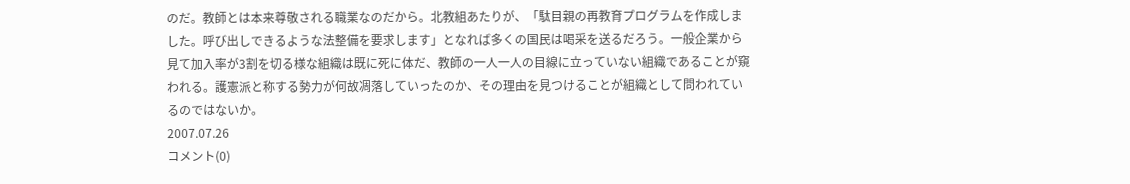のだ。教師とは本来尊敬される職業なのだから。北教組あたりが、「駄目親の再教育プログラムを作成しました。呼び出しできるような法整備を要求します」となれば多くの国民は喝采を送るだろう。一般企業から見て加入率が3割を切る様な組織は既に死に体だ、教師の一人一人の目線に立っていない組織であることが窺われる。護憲派と称する勢力が何故凋落していったのか、その理由を見つけることが組織として問われているのではないか。
2007.07.26
コメント(0)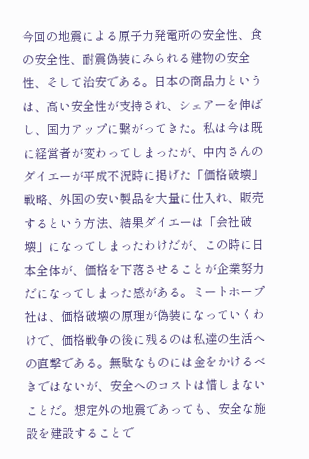今回の地震による原子力発電所の安全性、食の安全性、耐震偽装にみられる建物の安全性、そして治安である。日本の商品力というは、高い安全性が支持され、シェアーを伸ばし、国力アップに繋がってきた。私は今は既に経営者が変わってしまったが、中内さんのダイエーが平成不況時に掲げた「価格破壊」戦略、外国の安い製品を大量に仕入れ、販売するという方法、結果ダイエーは「会社破壊」になってしまったわけだが、この時に日本全体が、価格を下落させることが企業努力だになってしまった感がある。ミートホープ社は、価格破壊の原理が偽装になっていくわけで、価格戦争の後に残るのは私達の生活への直撃である。無駄なものには金をかけるべきではないが、安全へのコストは惜しまないことだ。想定外の地震であっても、安全な施設を建設することで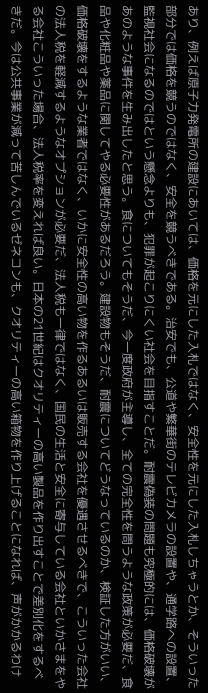あり、例えば原子力発電所の建設にあいては、価格を元にした入札ではなく、安全性を元にした入札しちゃうとか、そういった部分では価格を競うのではなく、安全を競うべきである。治安でも、公道や繁華街のテレビカメラの設置や、通学路への設置、監視社会になるのではという懸念よりも、犯罪が起こりにくい社会を目指すことだ。耐震偽装の問題も究極的には、価格破壊があのような事件を生み出したと思う。食についてもそうだ、今一度政府が主導し、全ての完全性を問うような政策が必要だ、食品や化粧品や薬品に関してやる必要性があるだろう。建設物もそうだ、耐震についてどうなっているのか、検証した方がいい、価格破壊をするような業者ではなく、いかに安全性の高い物を作るあるいは販売する会社を優遇させるべきで、こういった会社の法人税を軽減するようなオプションが必要だ、法人税も一律ではなく、国民の生活と安全に寄与している会社といかさまをやる会社こういった場合、法人税率を変えれば良い。日本の21世紀はクオリティーの高い製品を作り出すことで差別化をするべきだ。今は公共事業が減って苦しんでいるゼネコンも、クオリティーの高い箱物を作り上げることになれば、声がかかるわけ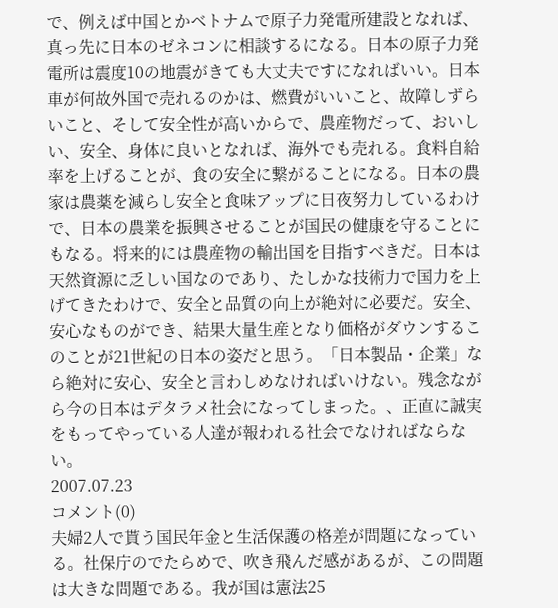で、例えば中国とかベトナムで原子力発電所建設となれば、真っ先に日本のゼネコンに相談するになる。日本の原子力発電所は震度10の地震がきても大丈夫ですになればいい。日本車が何故外国で売れるのかは、燃費がいいこと、故障しずらいこと、そして安全性が高いからで、農産物だって、おいしい、安全、身体に良いとなれば、海外でも売れる。食料自給率を上げることが、食の安全に繋がることになる。日本の農家は農薬を減らし安全と食味アップに日夜努力しているわけで、日本の農業を振興させることが国民の健康を守ることにもなる。将来的には農産物の輸出国を目指すべきだ。日本は天然資源に乏しい国なのであり、たしかな技術力で国力を上げてきたわけで、安全と品質の向上が絶対に必要だ。安全、安心なものができ、結果大量生産となり価格がダウンするこのことが21世紀の日本の姿だと思う。「日本製品・企業」なら絶対に安心、安全と言わしめなければいけない。残念ながら今の日本はデタラメ社会になってしまった。、正直に誠実をもってやっている人達が報われる社会でなければならない。
2007.07.23
コメント(0)
夫婦2人で貰う国民年金と生活保護の格差が問題になっている。社保庁のでたらめで、吹き飛んだ感があるが、この問題は大きな問題である。我が国は憲法25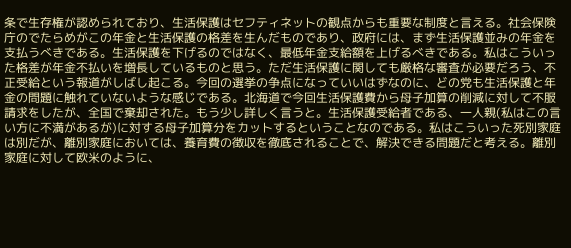条で生存権が認められており、生活保護はセフティネットの観点からも重要な制度と言える。社会保険庁のでたらめがこの年金と生活保護の格差を生んだものであり、政府には、まず生活保護並みの年金を支払うべきである。生活保護を下げるのではなく、最低年金支給額を上げるべきである。私はこういった格差が年金不払いを増長しているものと思う。ただ生活保護に関しても厳格な審査が必要だろう、不正受給という報道がしばし起こる。今回の選挙の争点になっていいはずなのに、どの党も生活保護と年金の問題に触れていないような感じである。北海道で今回生活保護費から母子加算の削減に対して不服請求をしたが、全国で棄却された。もう少し詳しく言うと。生活保護受給者である、一人親(私はこの言い方に不満があるが)に対する母子加算分をカットするということなのである。私はこういった死別家庭は別だが、離別家庭においては、養育費の徴収を徹底されることで、解決できる問題だと考える。離別家庭に対して欧米のように、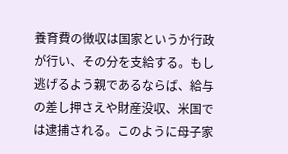養育費の徴収は国家というか行政が行い、その分を支給する。もし逃げるよう親であるならば、給与の差し押さえや財産没収、米国では逮捕される。このように母子家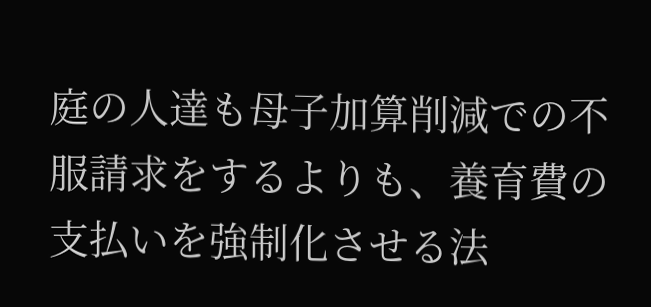庭の人達も母子加算削減での不服請求をするよりも、養育費の支払いを強制化させる法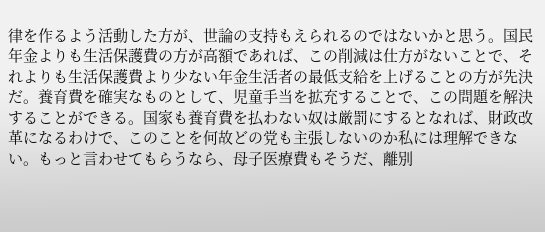律を作るよう活動した方が、世論の支持もえられるのではないかと思う。国民年金よりも生活保護費の方が高額であれば、この削減は仕方がないことで、それよりも生活保護費より少ない年金生活者の最低支給を上げることの方が先決だ。養育費を確実なものとして、児童手当を拡充することで、この問題を解決することができる。国家も養育費を払わない奴は厳罰にするとなれば、財政改革になるわけで、このことを何故どの党も主張しないのか私には理解できない。もっと言わせてもらうなら、母子医療費もそうだ、離別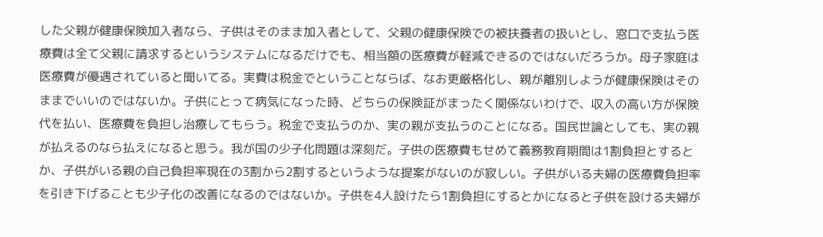した父親が健康保険加入者なら、子供はそのまま加入者として、父親の健康保険での被扶養者の扱いとし、窓口で支払う医療費は全て父親に請求するというシステムになるだけでも、相当額の医療費が軽減できるのではないだろうか。母子家庭は医療費が優遇されていると聞いてる。実費は税金でということならば、なお更厳格化し、親が離別しようが健康保険はそのままでいいのではないか。子供にとって病気になった時、どちらの保険証がまったく関係ないわけで、収入の高い方が保険代を払い、医療費を負担し治療してもらう。税金で支払うのか、実の親が支払うのことになる。国民世論としても、実の親が払えるのなら払えになると思う。我が国の少子化問題は深刻だ。子供の医療費もせめて義務教育期間は1割負担とするとか、子供がいる親の自己負担率現在の3割から2割するというような提案がないのが寂しい。子供がいる夫婦の医療費負担率を引き下げることも少子化の改善になるのではないか。子供を4人設けたら1割負担にするとかになると子供を設ける夫婦が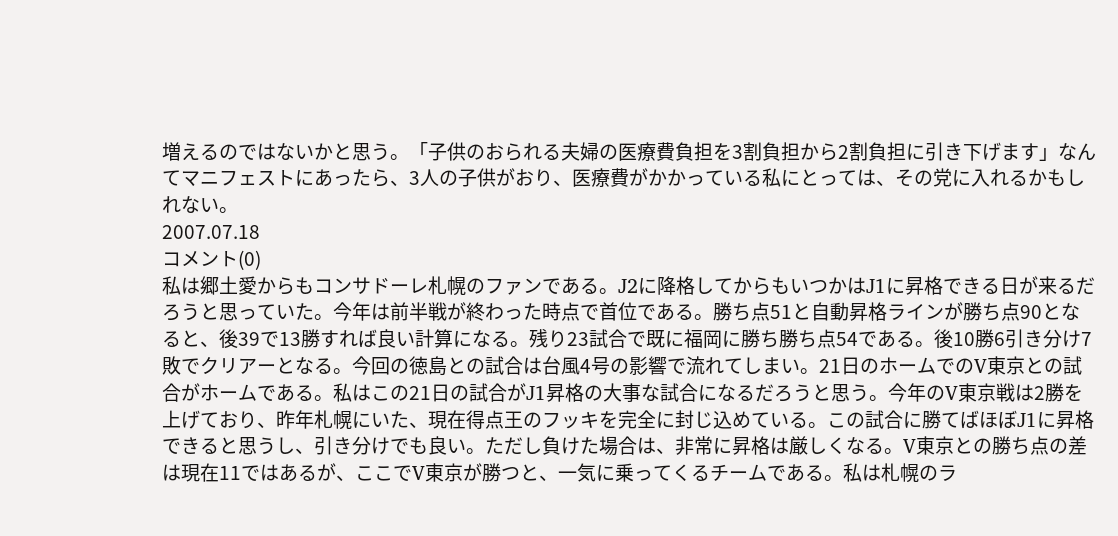増えるのではないかと思う。「子供のおられる夫婦の医療費負担を3割負担から2割負担に引き下げます」なんてマニフェストにあったら、3人の子供がおり、医療費がかかっている私にとっては、その党に入れるかもしれない。
2007.07.18
コメント(0)
私は郷土愛からもコンサドーレ札幌のファンである。J2に降格してからもいつかはJ1に昇格できる日が来るだろうと思っていた。今年は前半戦が終わった時点で首位である。勝ち点51と自動昇格ラインが勝ち点90となると、後39で13勝すれば良い計算になる。残り23試合で既に福岡に勝ち勝ち点54である。後10勝6引き分け7敗でクリアーとなる。今回の徳島との試合は台風4号の影響で流れてしまい。21日のホームでのV東京との試合がホームである。私はこの21日の試合がJ1昇格の大事な試合になるだろうと思う。今年のV東京戦は2勝を上げており、昨年札幌にいた、現在得点王のフッキを完全に封じ込めている。この試合に勝てばほぼJ1に昇格できると思うし、引き分けでも良い。ただし負けた場合は、非常に昇格は厳しくなる。V東京との勝ち点の差は現在11ではあるが、ここでV東京が勝つと、一気に乗ってくるチームである。私は札幌のラ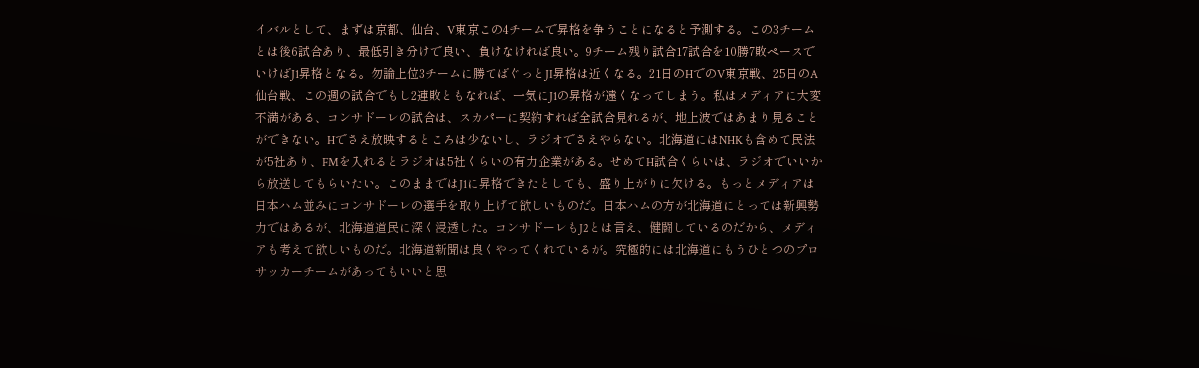イバルとして、まずは京都、仙台、V東京この4チームで昇格を争うことになると予測する。この3チームとは後6試合あり、最低引き分けで良い、負けなければ良い。9チーム残り試合17試合を10勝7敗ペースでいけばJ1昇格となる。勿論上位3チームに勝てばぐっとJI昇格は近くなる。21日のHでのV東京戦、25日のA仙台戦、この週の試合でもし2連敗ともなれば、一気にJ1の昇格が遠くなってしまう。私はメディアに大変不満がある、コンサドーレの試合は、スカパーに契約すれば全試合見れるが、地上波ではあまり見ることができない。Hでさえ放映するところは少ないし、ラジオでさえやらない。北海道にはNHKも含めて民法が5社あり、FMを入れるとラジオは5社くらいの有力企業がある。せめてH試合くらいは、ラジオでいいから放送してもらいたい。このままではJ1に昇格できたとしても、盛り上がりに欠ける。もっとメディアは日本ハム並みにコンサドーレの選手を取り上げて欲しいものだ。日本ハムの方が北海道にとっては新興勢力ではあるが、北海道道民に深く浸透した。コンサドーレもJ2とは言え、健闘しているのだから、メディアも考えて欲しいものだ。北海道新聞は良くやってくれているが。究極的には北海道にもうひとつのプロサッカーチームがあってもいいと思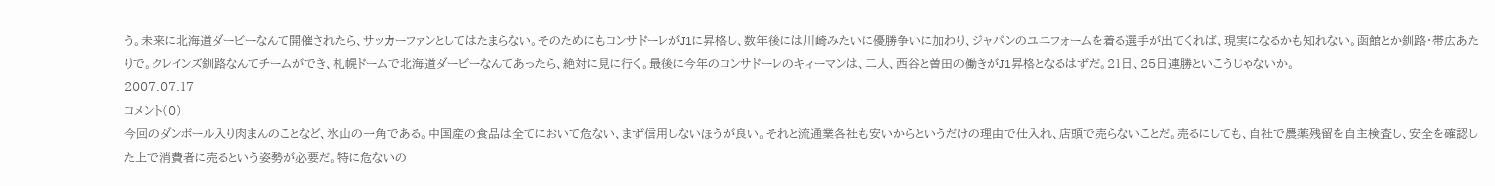う。未来に北海道ダービーなんて開催されたら、サッカーファンとしてはたまらない。そのためにもコンサドーレがJ1に昇格し、数年後には川崎みたいに優勝争いに加わり、ジャパンのユニフォームを着る選手が出てくれば、現実になるかも知れない。函館とか釧路・帯広あたりで。クレインズ釧路なんてチームができ、札幌ドームで北海道ダービーなんてあったら、絶対に見に行く。最後に今年のコンサドーレのキィーマンは、二人、西谷と曽田の働きがJ1昇格となるはずだ。21日、25日連勝といこうじゃないか。
2007.07.17
コメント(0)
今回のダンボール入り肉まんのことなど、氷山の一角である。中国産の食品は全てにおいて危ない、まず信用しないほうが良い。それと流通業各社も安いからというだけの理由で仕入れ、店頭で売らないことだ。売るにしても、自社で農薬残留を自主検査し、安全を確認した上で消費者に売るという姿勢が必要だ。特に危ないの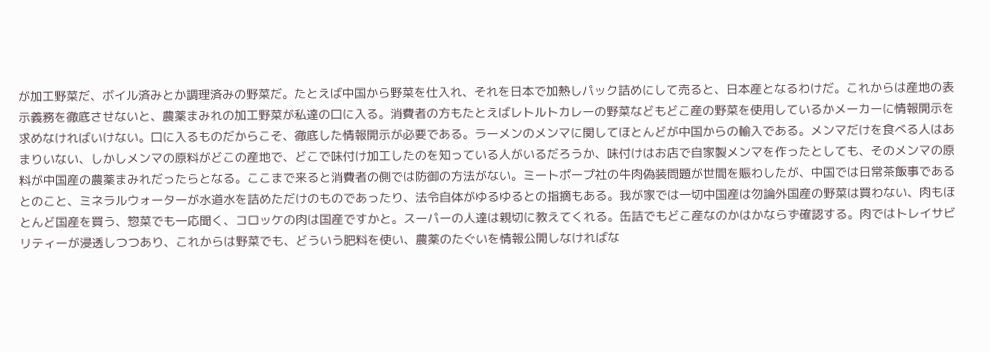が加工野菜だ、ボイル済みとか調理済みの野菜だ。たとえば中国から野菜を仕入れ、それを日本で加熱しパック詰めにして売ると、日本産となるわけだ。これからは産地の表示義務を徹底させないと、農薬まみれの加工野菜が私達の口に入る。消費者の方もたとえばレトルトカレーの野菜などもどこ産の野菜を使用しているかメーカーに情報開示を求めなければいけない。口に入るものだからこそ、徹底した情報開示が必要である。ラーメンのメンマに関してほとんどが中国からの輸入である。メンマだけを食べる人はあまりいない、しかしメンマの原料がどこの産地で、どこで味付け加工したのを知っている人がいるだろうか、味付けはお店で自家製メンマを作ったとしても、そのメンマの原料が中国産の農薬まみれだったらとなる。ここまで来ると消費者の側では防御の方法がない。ミートポープ社の牛肉偽装問題が世間を賑わしたが、中国では日常茶飯事であるとのこと、ミネラルウォーターが水道水を詰めただけのものであったり、法令自体がゆるゆるとの指摘もある。我が家では一切中国産は勿論外国産の野菜は買わない、肉もほとんど国産を買う、惣菜でも一応聞く、コロッケの肉は国産ですかと。スーパーの人達は親切に教えてくれる。缶詰でもどこ産なのかはかならず確認する。肉ではトレイサビリティーが浸透しつつあり、これからは野菜でも、どういう肥料を使い、農薬のたぐいを情報公開しなければな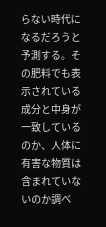らない時代になるだろうと予測する。その肥料でも表示されている成分と中身が一致しているのか、人体に有害な物質は含まれていないのか調べ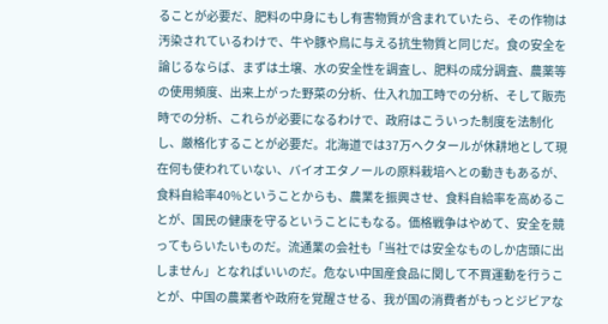ることが必要だ、肥料の中身にもし有害物質が含まれていたら、その作物は汚染されているわけで、牛や豚や鳥に与える抗生物質と同じだ。食の安全を論じるならば、まずは土壌、水の安全性を調査し、肥料の成分調査、農薬等の使用頻度、出来上がった野菜の分析、仕入れ加工時での分析、そして販売時での分析、これらが必要になるわけで、政府はこういった制度を法制化し、厳格化することが必要だ。北海道では37万ヘクタールが休耕地として現在何も使われていない、バイオエタノールの原料栽培へとの動きもあるが、食料自給率40%ということからも、農業を振興させ、食料自給率を高めることが、国民の健康を守るということにもなる。価格戦争はやめて、安全を競ってもらいたいものだ。流通業の会社も「当社では安全なものしか店頭に出しません」となればいいのだ。危ない中国産食品に関して不買運動を行うことが、中国の農業者や政府を覚醒させる、我が国の消費者がもっとジビアな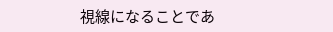視線になることであ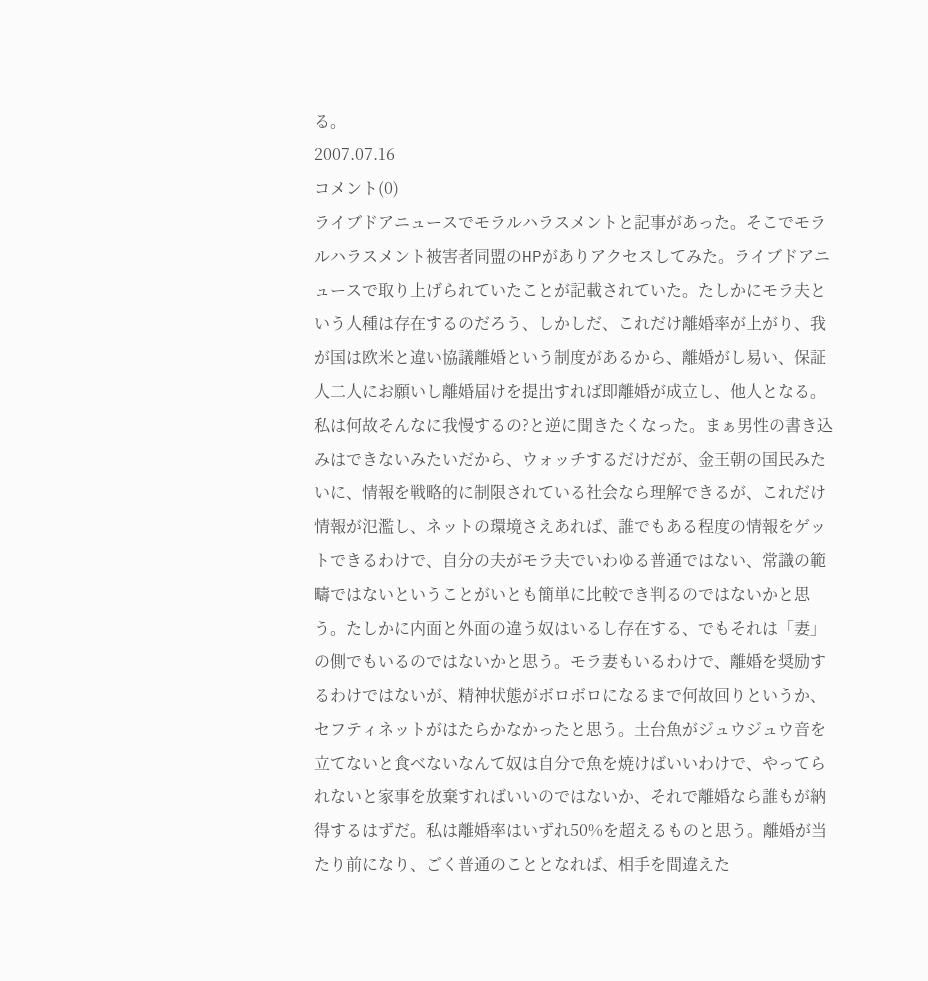る。
2007.07.16
コメント(0)
ライブドアニュースでモラルハラスメントと記事があった。そこでモラルハラスメント被害者同盟のHPがありアクセスしてみた。ライブドアニュースで取り上げられていたことが記載されていた。たしかにモラ夫という人種は存在するのだろう、しかしだ、これだけ離婚率が上がり、我が国は欧米と違い協議離婚という制度があるから、離婚がし易い、保証人二人にお願いし離婚届けを提出すれば即離婚が成立し、他人となる。私は何故そんなに我慢するの?と逆に聞きたくなった。まぁ男性の書き込みはできないみたいだから、ウォッチするだけだが、金王朝の国民みたいに、情報を戦略的に制限されている社会なら理解できるが、これだけ情報が氾濫し、ネットの環境さえあれば、誰でもある程度の情報をゲットできるわけで、自分の夫がモラ夫でいわゆる普通ではない、常識の範疇ではないということがいとも簡単に比較でき判るのではないかと思う。たしかに内面と外面の違う奴はいるし存在する、でもそれは「妻」の側でもいるのではないかと思う。モラ妻もいるわけで、離婚を奨励するわけではないが、精神状態がボロボロになるまで何故回りというか、セフティネットがはたらかなかったと思う。土台魚がジュウジュウ音を立てないと食べないなんて奴は自分で魚を焼けばいいわけで、やってられないと家事を放棄すればいいのではないか、それで離婚なら誰もが納得するはずだ。私は離婚率はいずれ50%を超えるものと思う。離婚が当たり前になり、ごく普通のこととなれば、相手を間違えた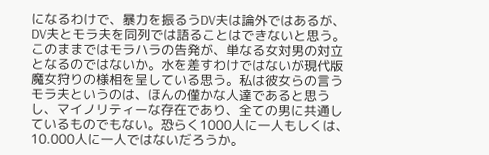になるわけで、暴力を振るうDV夫は論外ではあるが、DV夫とモラ夫を同列では語ることはできないと思う。このままではモラハラの告発が、単なる女対男の対立となるのではないか。水を差すわけではないが現代版魔女狩りの様相を呈している思う。私は彼女らの言うモラ夫というのは、ほんの僅かな人達であると思うし、マイノリティーな存在であり、全ての男に共通しているものでもない。恐らく1000人に一人もしくは、10.000人に一人ではないだろうか。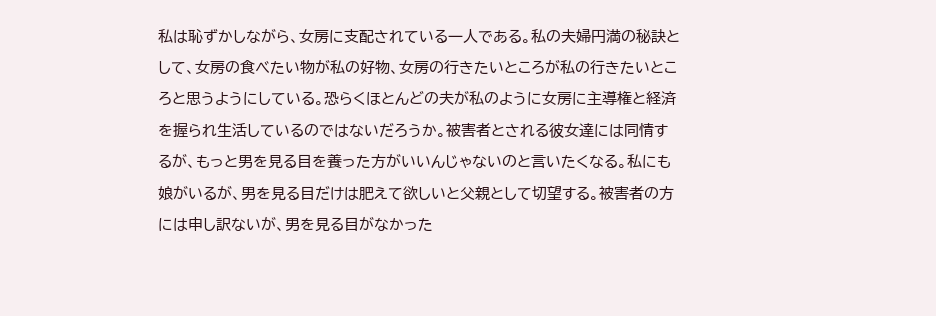私は恥ずかしながら、女房に支配されている一人である。私の夫婦円満の秘訣として、女房の食べたい物が私の好物、女房の行きたいところが私の行きたいところと思うようにしている。恐らくほとんどの夫が私のように女房に主導権と経済を握られ生活しているのではないだろうか。被害者とされる彼女達には同情するが、もっと男を見る目を養った方がいいんじゃないのと言いたくなる。私にも娘がいるが、男を見る目だけは肥えて欲しいと父親として切望する。被害者の方には申し訳ないが、男を見る目がなかった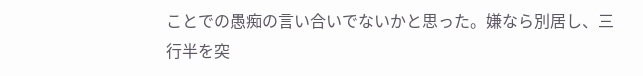ことでの愚痴の言い合いでないかと思った。嫌なら別居し、三行半を突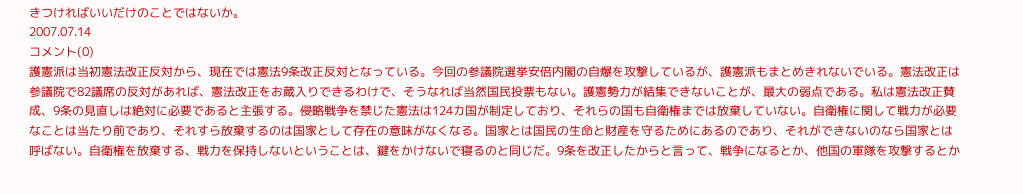きつければいいだけのことではないか。
2007.07.14
コメント(0)
護憲派は当初憲法改正反対から、現在では憲法9条改正反対となっている。今回の参議院選挙安倍内閣の自爆を攻撃しているが、護憲派もまとめきれないでいる。憲法改正は参議院で82議席の反対があれば、憲法改正をお蔵入りできるわけで、そうなれば当然国民投票もない。護憲勢力が結集できないことが、最大の弱点である。私は憲法改正賛成、9条の見直しは絶対に必要であると主張する。侵略戦争を禁じた憲法は124カ国が制定しており、それらの国も自衛権までは放棄していない。自衛権に関して戦力が必要なことは当たり前であり、それすら放棄するのは国家として存在の意味がなくなる。国家とは国民の生命と財産を守るためにあるのであり、それができないのなら国家とは呼ばない。自衛権を放棄する、戦力を保持しないということは、鍵をかけないで寝るのと同じだ。9条を改正したからと言って、戦争になるとか、他国の軍隊を攻撃するとか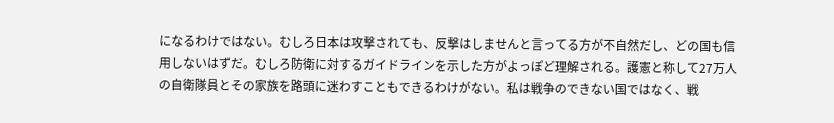になるわけではない。むしろ日本は攻撃されても、反撃はしませんと言ってる方が不自然だし、どの国も信用しないはずだ。むしろ防衛に対するガイドラインを示した方がよっぽど理解される。護憲と称して27万人の自衛隊員とその家族を路頭に迷わすこともできるわけがない。私は戦争のできない国ではなく、戦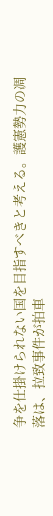争を仕掛けられない国を目指すべきと考える。護憲勢力の凋落は、拉致事件が拍車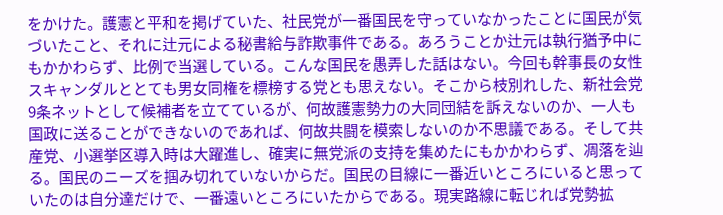をかけた。護憲と平和を掲げていた、社民党が一番国民を守っていなかったことに国民が気づいたこと、それに辻元による秘書給与詐欺事件である。あろうことか辻元は執行猶予中にもかかわらず、比例で当選している。こんな国民を愚弄した話はない。今回も幹事長の女性スキャンダルととても男女同権を標榜する党とも思えない。そこから枝別れした、新社会党9条ネットとして候補者を立てているが、何故護憲勢力の大同団結を訴えないのか、一人も国政に送ることができないのであれば、何故共闘を模索しないのか不思議である。そして共産党、小選挙区導入時は大躍進し、確実に無党派の支持を集めたにもかかわらず、凋落を辿る。国民のニーズを掴み切れていないからだ。国民の目線に一番近いところにいると思っていたのは自分達だけで、一番遠いところにいたからである。現実路線に転じれば党勢拡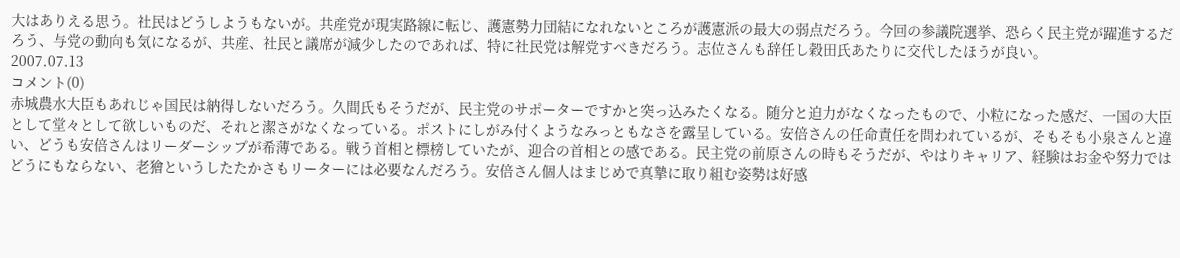大はありえる思う。社民はどうしようもないが。共産党が現実路線に転じ、護憲勢力団結になれないところが護憲派の最大の弱点だろう。今回の参議院選挙、恐らく民主党が躍進するだろう、与党の動向も気になるが、共産、社民と議席が減少したのであれば、特に社民党は解党すべきだろう。志位さんも辞任し穀田氏あたりに交代したほうが良い。
2007.07.13
コメント(0)
赤城農水大臣もあれじゃ国民は納得しないだろう。久間氏もそうだが、民主党のサポーターですかと突っ込みたくなる。随分と迫力がなくなったもので、小粒になった感だ、一国の大臣として堂々として欲しいものだ、それと潔さがなくなっている。ポストにしがみ付くようなみっともなさを露呈している。安倍さんの任命責任を問われているが、そもそも小泉さんと違い、どうも安倍さんはリーダーシップが希薄である。戦う首相と標榜していたが、迎合の首相との感である。民主党の前原さんの時もそうだが、やはりキャリア、経験はお金や努力ではどうにもならない、老獪というしたたかさもリーターには必要なんだろう。安倍さん個人はまじめで真摯に取り組む姿勢は好感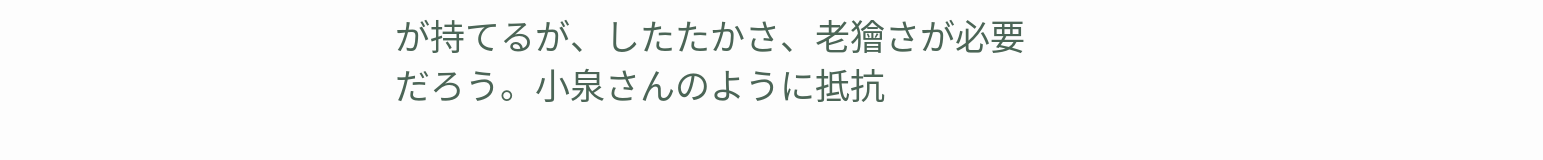が持てるが、したたかさ、老獪さが必要だろう。小泉さんのように抵抗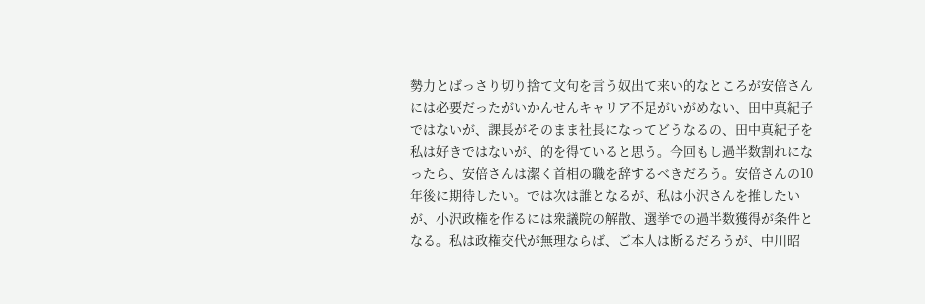勢力とばっさり切り捨て文句を言う奴出て来い的なところが安倍さんには必要だったがいかんせんキャリア不足がいがめない、田中真紀子ではないが、課長がそのまま社長になってどうなるの、田中真紀子を私は好きではないが、的を得ていると思う。今回もし過半数割れになったら、安倍さんは潔く首相の職を辞するべきだろう。安倍さんの10年後に期待したい。では次は誰となるが、私は小沢さんを推したいが、小沢政権を作るには衆議院の解散、選挙での過半数獲得が条件となる。私は政権交代が無理ならば、ご本人は断るだろうが、中川昭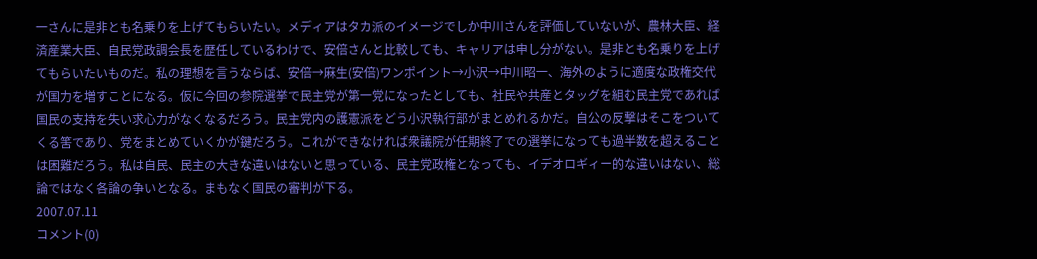一さんに是非とも名乗りを上げてもらいたい。メディアはタカ派のイメージでしか中川さんを評価していないが、農林大臣、経済産業大臣、自民党政調会長を歴任しているわけで、安倍さんと比較しても、キャリアは申し分がない。是非とも名乗りを上げてもらいたいものだ。私の理想を言うならば、安倍→麻生(安倍)ワンポイント→小沢→中川昭一、海外のように適度な政権交代が国力を増すことになる。仮に今回の参院選挙で民主党が第一党になったとしても、社民や共産とタッグを組む民主党であれば国民の支持を失い求心力がなくなるだろう。民主党内の護憲派をどう小沢執行部がまとめれるかだ。自公の反撃はそこをついてくる筈であり、党をまとめていくかが鍵だろう。これができなければ衆議院が任期終了での選挙になっても過半数を超えることは困難だろう。私は自民、民主の大きな違いはないと思っている、民主党政権となっても、イデオロギィー的な違いはない、総論ではなく各論の争いとなる。まもなく国民の審判が下る。
2007.07.11
コメント(0)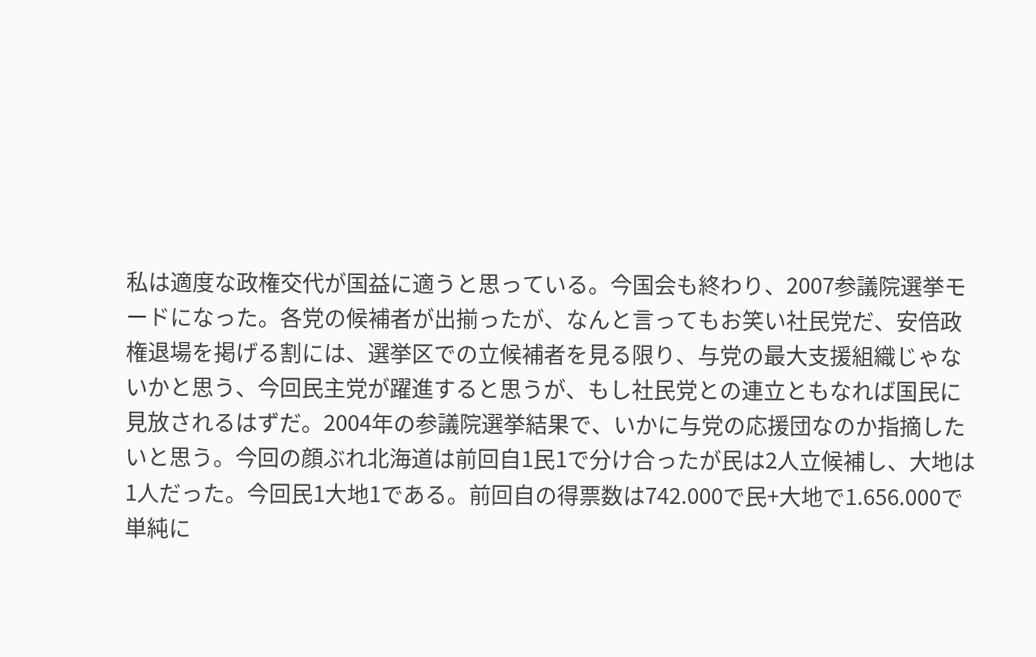私は適度な政権交代が国益に適うと思っている。今国会も終わり、2007参議院選挙モードになった。各党の候補者が出揃ったが、なんと言ってもお笑い社民党だ、安倍政権退場を掲げる割には、選挙区での立候補者を見る限り、与党の最大支援組織じゃないかと思う、今回民主党が躍進すると思うが、もし社民党との連立ともなれば国民に見放されるはずだ。2004年の参議院選挙結果で、いかに与党の応援団なのか指摘したいと思う。今回の顔ぶれ北海道は前回自1民1で分け合ったが民は2人立候補し、大地は1人だった。今回民1大地1である。前回自の得票数は742.000で民+大地で1.656.000で単純に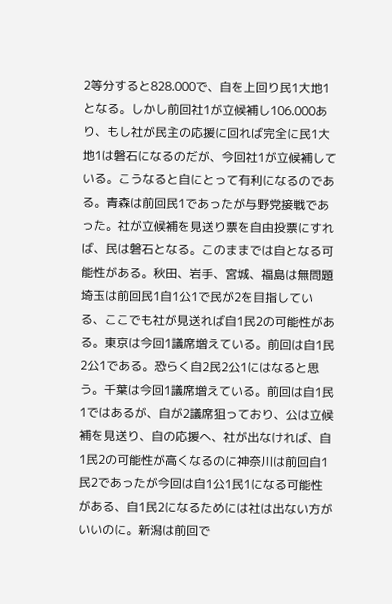2等分すると828.000で、自を上回り民1大地1となる。しかし前回社1が立候補し106.000あり、もし社が民主の応援に回れば完全に民1大地1は磐石になるのだが、今回社1が立候補している。こうなると自にとって有利になるのである。青森は前回民1であったが与野党接戦であった。社が立候補を見送り票を自由投票にすれば、民は磐石となる。このままでは自となる可能性がある。秋田、岩手、宮城、福島は無問題埼玉は前回民1自1公1で民が2を目指している、ここでも社が見送れば自1民2の可能性がある。東京は今回1議席増えている。前回は自1民2公1である。恐らく自2民2公1にはなると思う。千葉は今回1議席増えている。前回は自1民1ではあるが、自が2議席狙っており、公は立候補を見送り、自の応援へ、社が出なければ、自1民2の可能性が高くなるのに神奈川は前回自1民2であったが今回は自1公1民1になる可能性がある、自1民2になるためには社は出ない方がいいのに。新潟は前回で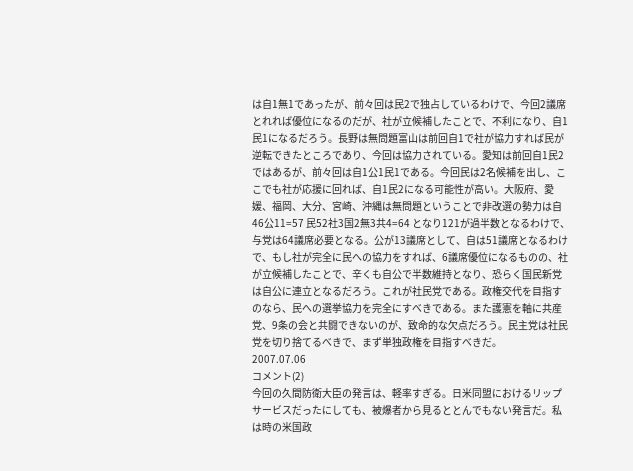は自1無1であったが、前々回は民2で独占しているわけで、今回2議席とれれば優位になるのだが、社が立候補したことで、不利になり、自1民1になるだろう。長野は無問題富山は前回自1で社が協力すれば民が逆転できたところであり、今回は協力されている。愛知は前回自1民2ではあるが、前々回は自1公1民1である。今回民は2名候補を出し、ここでも社が応援に回れば、自1民2になる可能性が高い。大阪府、愛媛、福岡、大分、宮崎、沖縄は無問題ということで非改選の勢力は自46公11=57 民52社3国2無3共4=64 となり121が過半数となるわけで、与党は64議席必要となる。公が13議席として、自は51議席となるわけで、もし社が完全に民への協力をすれば、6議席優位になるものの、社が立候補したことで、辛くも自公で半数維持となり、恐らく国民新党は自公に連立となるだろう。これが社民党である。政権交代を目指すのなら、民への選挙協力を完全にすべきである。また護憲を軸に共産党、9条の会と共闘できないのが、致命的な欠点だろう。民主党は社民党を切り捨てるべきで、まず単独政権を目指すべきだ。
2007.07.06
コメント(2)
今回の久間防衛大臣の発言は、軽率すぎる。日米同盟におけるリップサービスだったにしても、被爆者から見るととんでもない発言だ。私は時の米国政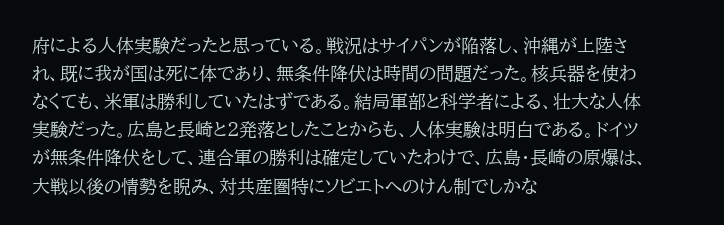府による人体実験だったと思っている。戦況はサイパンが陥落し、沖縄が上陸され、既に我が国は死に体であり、無条件降伏は時間の問題だった。核兵器を使わなくても、米軍は勝利していたはずである。結局軍部と科学者による、壮大な人体実験だった。広島と長崎と2発落としたことからも、人体実験は明白である。ドイツが無条件降伏をして、連合軍の勝利は確定していたわけで、広島・長崎の原爆は、大戦以後の情勢を睨み、対共産圏特にソビエトへのけん制でしかな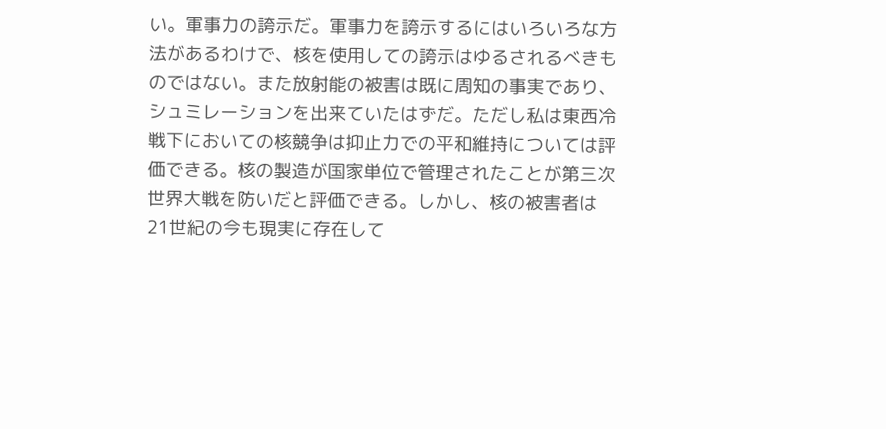い。軍事力の誇示だ。軍事力を誇示するにはいろいろな方法があるわけで、核を使用しての誇示はゆるされるべきものではない。また放射能の被害は既に周知の事実であり、シュミレーションを出来ていたはずだ。ただし私は東西冷戦下においての核競争は抑止力での平和維持については評価できる。核の製造が国家単位で管理されたことが第三次世界大戦を防いだと評価できる。しかし、核の被害者は21世紀の今も現実に存在して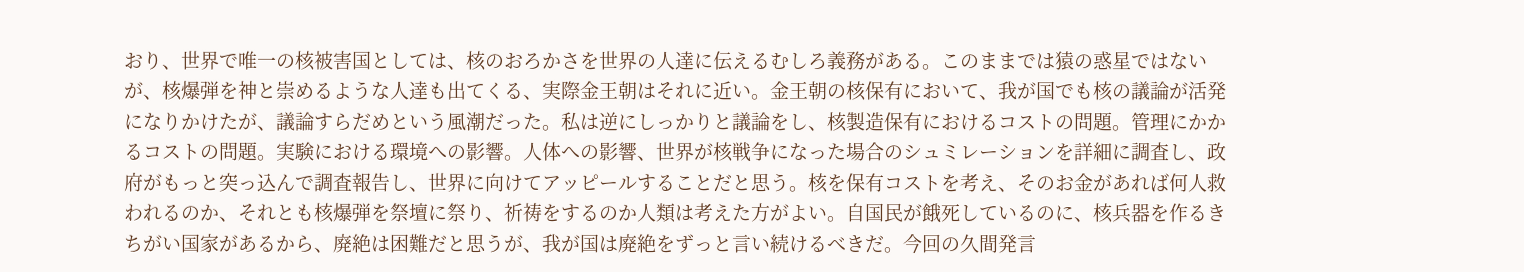おり、世界で唯一の核被害国としては、核のおろかさを世界の人達に伝えるむしろ義務がある。このままでは猿の惑星ではないが、核爆弾を神と崇めるような人達も出てくる、実際金王朝はそれに近い。金王朝の核保有において、我が国でも核の議論が活発になりかけたが、議論すらだめという風潮だった。私は逆にしっかりと議論をし、核製造保有におけるコストの問題。管理にかかるコストの問題。実験における環境への影響。人体への影響、世界が核戦争になった場合のシュミレーションを詳細に調査し、政府がもっと突っ込んで調査報告し、世界に向けてアッピールすることだと思う。核を保有コストを考え、そのお金があれば何人救われるのか、それとも核爆弾を祭壇に祭り、祈祷をするのか人類は考えた方がよい。自国民が餓死しているのに、核兵器を作るきちがい国家があるから、廃絶は困難だと思うが、我が国は廃絶をずっと言い続けるべきだ。今回の久間発言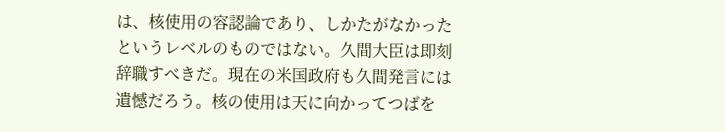は、核使用の容認論であり、しかたがなかったというレベルのものではない。久間大臣は即刻辞職すべきだ。現在の米国政府も久間発言には遺憾だろう。核の使用は天に向かってつばを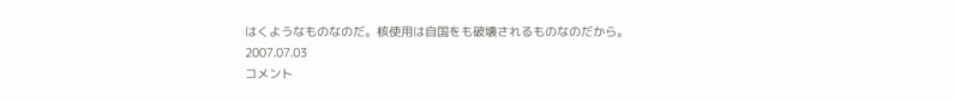はくようなものなのだ。核使用は自国をも破壊されるものなのだから。
2007.07.03
コメント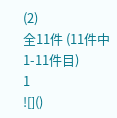(2)
全11件 (11件中 1-11件目)
1
![]()